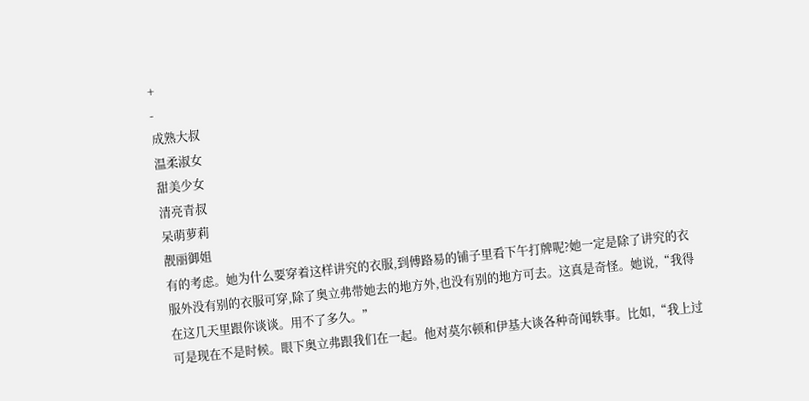+
-
成熟大叔
温柔淑女
甜美少女
清亮青叔
呆萌萝莉
靓丽御姐
有的考虑。她为什么要穿着这样讲究的衣服,到傅路易的铺子里看下午打牌呢?她一定是除了讲究的衣服外没有别的衣服可穿,除了奥立弗带她去的地方外,也没有别的地方可去。这真是奇怪。她说,“我得在这几天里跟你谈谈。用不了多久。”
可是现在不是时候。眼下奥立弗跟我们在一起。他对莫尔顿和伊基大谈各种奇闻轶事。比如,“我上过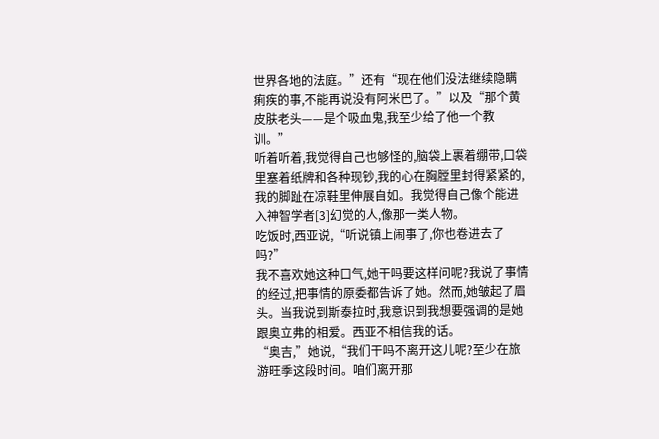世界各地的法庭。”还有“现在他们没法继续隐瞒痢疾的事,不能再说没有阿米巴了。”以及“那个黄皮肤老头——是个吸血鬼,我至少给了他一个教训。”
听着听着,我觉得自己也够怪的,脑袋上裹着绷带,口袋里塞着纸牌和各种现钞,我的心在胸膛里封得紧紧的,我的脚趾在凉鞋里伸展自如。我觉得自己像个能进入神智学者[3]幻觉的人,像那一类人物。
吃饭时,西亚说,“听说镇上闹事了,你也卷进去了吗?”
我不喜欢她这种口气,她干吗要这样问呢?我说了事情的经过,把事情的原委都告诉了她。然而,她皱起了眉头。当我说到斯泰拉时,我意识到我想要强调的是她跟奥立弗的相爱。西亚不相信我的话。
“奥吉,”她说,“我们干吗不离开这儿呢?至少在旅游旺季这段时间。咱们离开那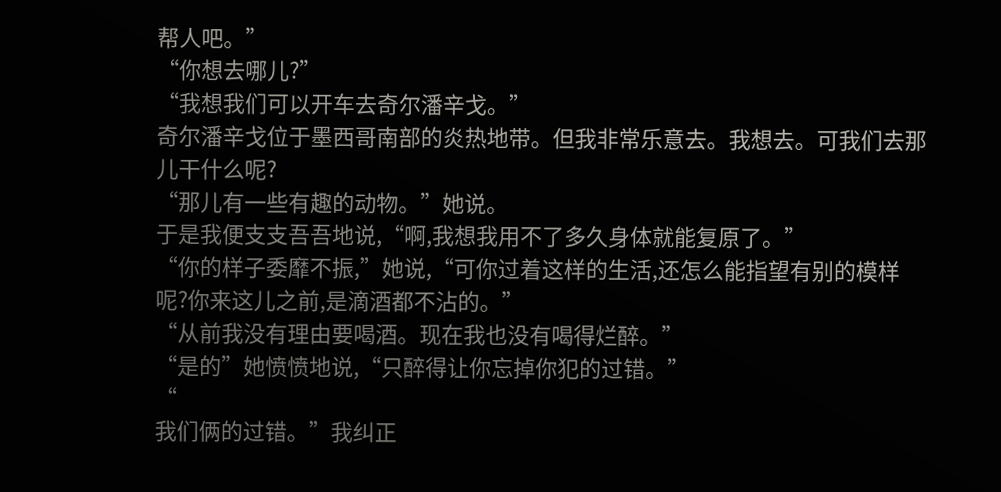帮人吧。”
“你想去哪儿?”
“我想我们可以开车去奇尔潘辛戈。”
奇尔潘辛戈位于墨西哥南部的炎热地带。但我非常乐意去。我想去。可我们去那儿干什么呢?
“那儿有一些有趣的动物。”她说。
于是我便支支吾吾地说,“啊,我想我用不了多久身体就能复原了。”
“你的样子委靡不振,”她说,“可你过着这样的生活,还怎么能指望有别的模样呢?你来这儿之前,是滴酒都不沾的。”
“从前我没有理由要喝酒。现在我也没有喝得烂醉。”
“是的”她愤愤地说,“只醉得让你忘掉你犯的过错。”
“
我们俩的过错。”我纠正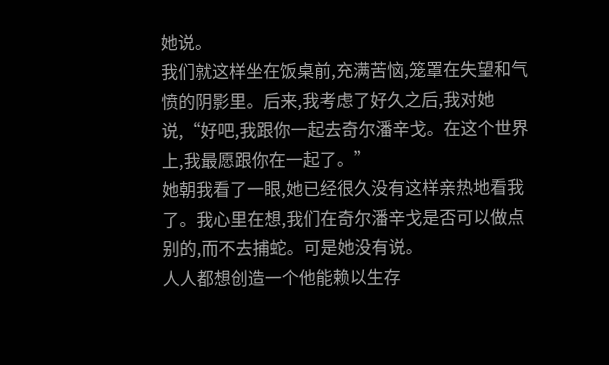她说。
我们就这样坐在饭桌前,充满苦恼,笼罩在失望和气愤的阴影里。后来,我考虑了好久之后,我对她说,“好吧,我跟你一起去奇尔潘辛戈。在这个世界上,我最愿跟你在一起了。”
她朝我看了一眼,她已经很久没有这样亲热地看我了。我心里在想,我们在奇尔潘辛戈是否可以做点别的,而不去捕蛇。可是她没有说。
人人都想创造一个他能赖以生存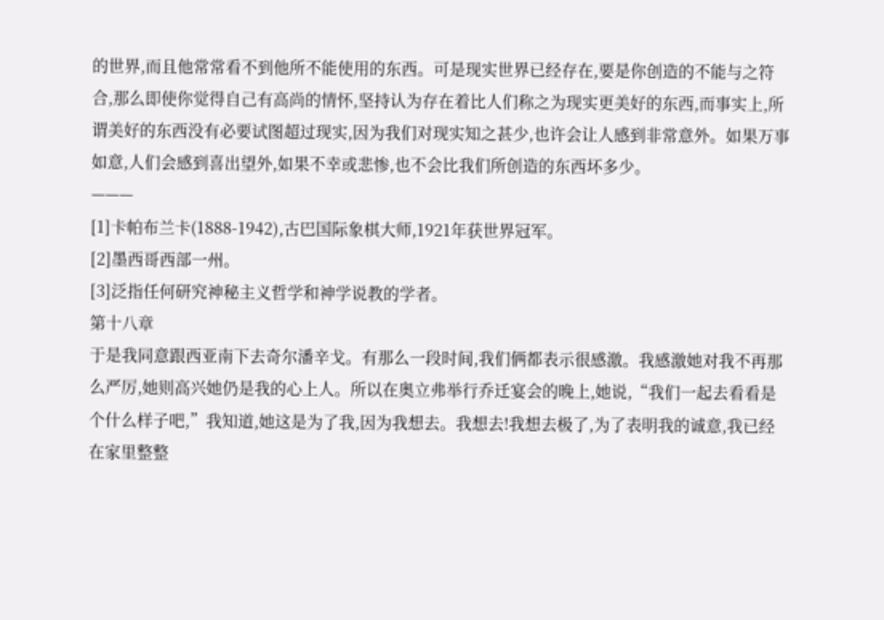的世界,而且他常常看不到他所不能使用的东西。可是现实世界已经存在,要是你创造的不能与之符合,那么即使你觉得自己有高尚的情怀,坚持认为存在着比人们称之为现实更美好的东西,而事实上,所谓美好的东西没有必要试图超过现实,因为我们对现实知之甚少,也许会让人感到非常意外。如果万事如意,人们会感到喜出望外,如果不幸或悲惨,也不会比我们所创造的东西坏多少。
———
[1]卡帕布兰卡(1888-1942),古巴国际象棋大师,1921年获世界冠军。
[2]墨西哥西部一州。
[3]泛指任何研究神秘主义哲学和神学说教的学者。
第十八章
于是我同意跟西亚南下去奇尔潘辛戈。有那么一段时间,我们俩都表示很感激。我感激她对我不再那么严厉,她则高兴她仍是我的心上人。所以在奥立弗举行乔迁宴会的晚上,她说,“我们一起去看看是个什么样子吧,”我知道,她这是为了我,因为我想去。我想去!我想去极了,为了表明我的诚意,我已经在家里整整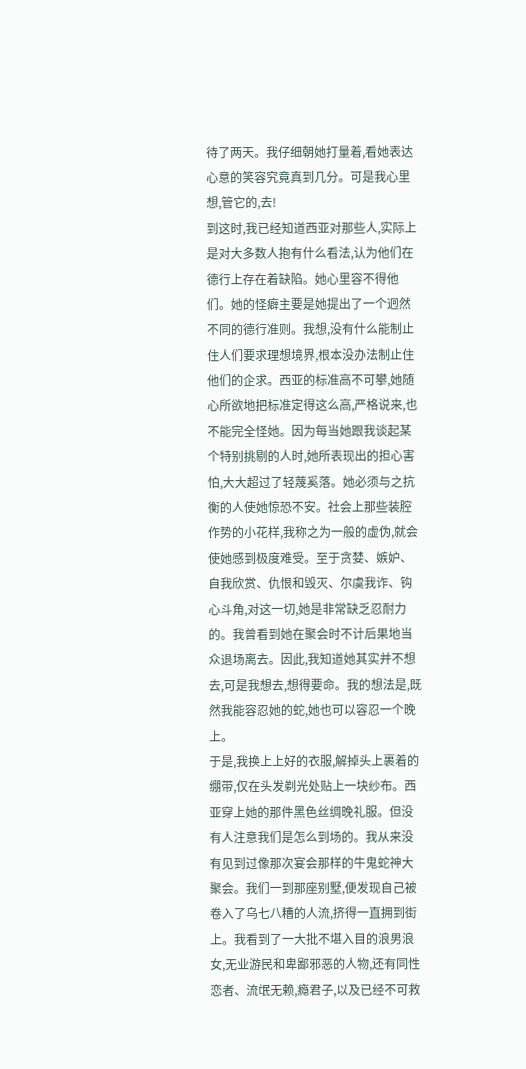待了两天。我仔细朝她打量着,看她表达心意的笑容究竟真到几分。可是我心里想,管它的,去!
到这时,我已经知道西亚对那些人,实际上是对大多数人抱有什么看法,认为他们在德行上存在着缺陷。她心里容不得他们。她的怪癖主要是她提出了一个迥然不同的德行准则。我想,没有什么能制止住人们要求理想境界,根本没办法制止住他们的企求。西亚的标准高不可攀,她随心所欲地把标准定得这么高,严格说来,也不能完全怪她。因为每当她跟我谈起某个特别挑剔的人时,她所表现出的担心害怕,大大超过了轻蔑奚落。她必须与之抗衡的人使她惊恐不安。社会上那些装腔作势的小花样,我称之为一般的虚伪,就会使她感到极度难受。至于贪婪、嫉妒、自我欣赏、仇恨和毁灭、尔虞我诈、钩心斗角,对这一切,她是非常缺乏忍耐力的。我曾看到她在聚会时不计后果地当众退场离去。因此,我知道她其实并不想去,可是我想去,想得要命。我的想法是,既然我能容忍她的蛇,她也可以容忍一个晚上。
于是,我换上上好的衣服,解掉头上裹着的绷带,仅在头发剃光处贴上一块纱布。西亚穿上她的那件黑色丝绸晚礼服。但没有人注意我们是怎么到场的。我从来没有见到过像那次宴会那样的牛鬼蛇神大聚会。我们一到那座别墅,便发现自己被卷入了乌七八糟的人流,挤得一直拥到街上。我看到了一大批不堪入目的浪男浪女,无业游民和卑鄙邪恶的人物,还有同性恋者、流氓无赖,瘾君子,以及已经不可救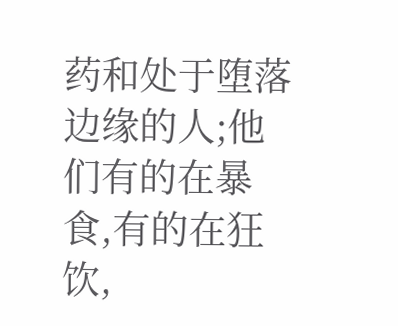药和处于堕落边缘的人;他们有的在暴食,有的在狂饮,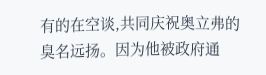有的在空谈,共同庆祝奥立弗的臭名远扬。因为他被政府通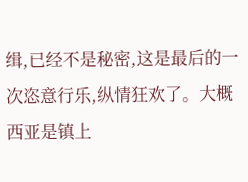缉,已经不是秘密,这是最后的一次恣意行乐,纵情狂欢了。大概西亚是镇上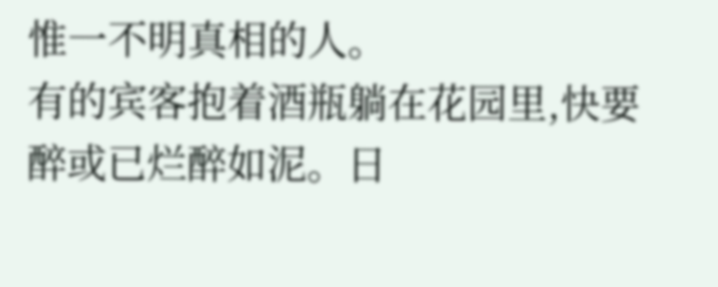惟一不明真相的人。
有的宾客抱着酒瓶躺在花园里,快要醉或已烂醉如泥。日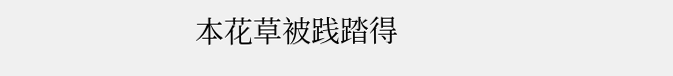本花草被践踏得